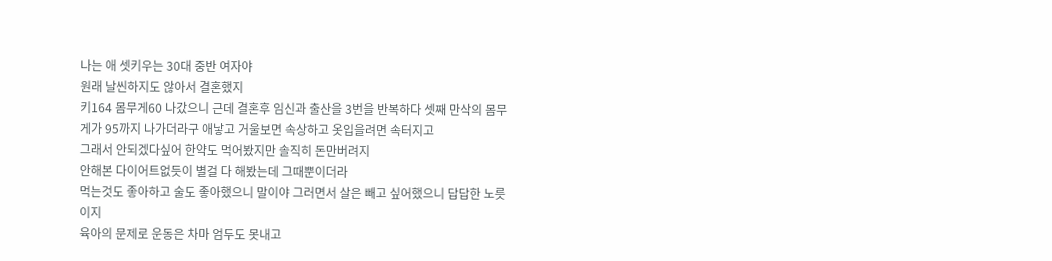나는 애 셋키우는 30대 중반 여자야
원래 날씬하지도 않아서 결혼했지
키164 몸무게60 나갔으니 근데 결혼후 임신과 출산을 3번을 반복하다 셋째 만삭의 몸무게가 95까지 나가더라구 애낳고 거울보면 속상하고 옷입을려면 속터지고
그래서 안되겠다싶어 한약도 먹어봤지만 솔직히 돈만버려지
안해본 다이어트없듯이 별걸 다 해봤는데 그때뿐이더라
먹는것도 좋아하고 술도 좋아했으니 말이야 그러면서 살은 빼고 싶어했으니 답답한 노릇이지
육아의 문제로 운동은 차마 엄두도 못내고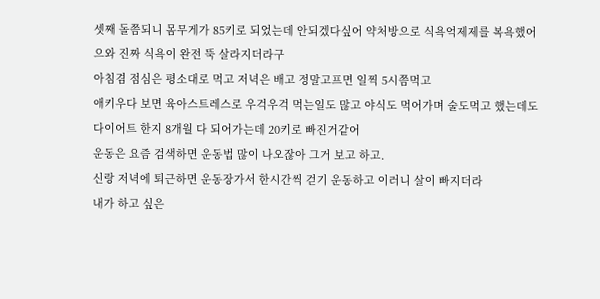셋째 돌쯤되니 몸무게가 85키로 되었는데 안되겠다싶어 약처방으로 식욕억제제를 복욕했어
으와 진짜 식욕이 완전 뚝 살라지더라구
아침겸 점심은 평소대로 먹고 저녁은 배고 정말고프면 일찍 5시쯤먹고
애키우다 보면 육아스트레스로 우걱우걱 먹는일도 많고 야식도 먹어가며 술도먹고 했는데도
다이어트 한지 8개월 다 되어가는데 20키로 빠진거같어
운동은 요즘 검색하면 운동법 많이 나오잖아 그거 보고 하고.
신랑 저녁에 퇴근하면 운동장가서 한시간씩 걷기 운동하고 이러니 살이 빠지더라
내가 하고 싶은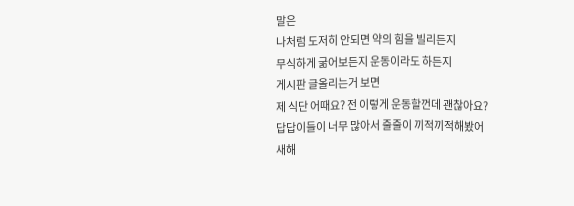말은
나처럼 도저히 안되면 약의 힘을 빌리든지
무식하게 굶어보든지 운동이라도 하든지
게시판 글올리는거 보면
제 식단 어때요? 전 이렇게 운동할껀데 괜찮아요?
답답이들이 너무 많아서 줄줄이 끼적끼적해봤어
새해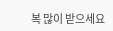복 많이 받으세요